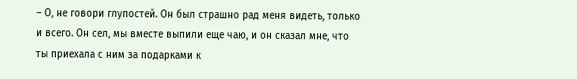– О, не говори глупостей. Он был страшно рад меня видеть, только и всего. Он сел, мы вместе выпили еще чаю, и он сказал мне, что ты приехала с ним за подарками к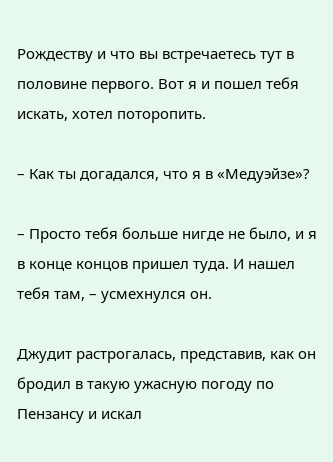Рождеству и что вы встречаетесь тут в половине первого. Вот я и пошел тебя искать, хотел поторопить.

– Как ты догадался, что я в «Медуэйзе»?

– Просто тебя больше нигде не было, и я в конце концов пришел туда. И нашел тебя там, – усмехнулся он.

Джудит растрогалась, представив, как он бродил в такую ужасную погоду по Пензансу и искал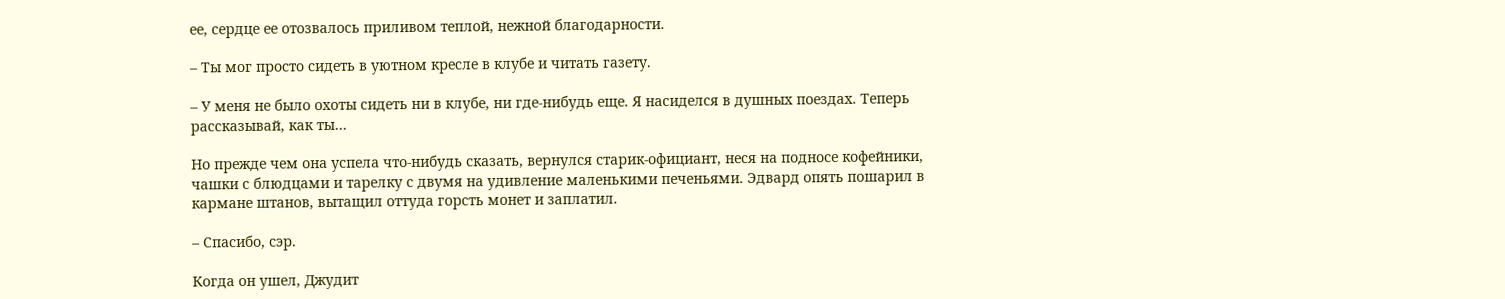ее, сердце ее отозвалось приливом теплой, нежной благодарности.

– Ты мог просто сидеть в уютном кресле в клубе и читать газету.

– У меня не было охоты сидеть ни в клубе, ни где-нибудь еще. Я насиделся в душных поездах. Теперь рассказывай, как ты…

Но прежде чем она успела что-нибудь сказать, вернулся старик-официант, неся на подносе кофейники, чашки с блюдцами и тарелку с двумя на удивление маленькими печеньями. Эдвард опять пошарил в кармане штанов, вытащил оттуда горсть монет и заплатил.

– Спасибо, сэр.

Когда он ушел, Джудит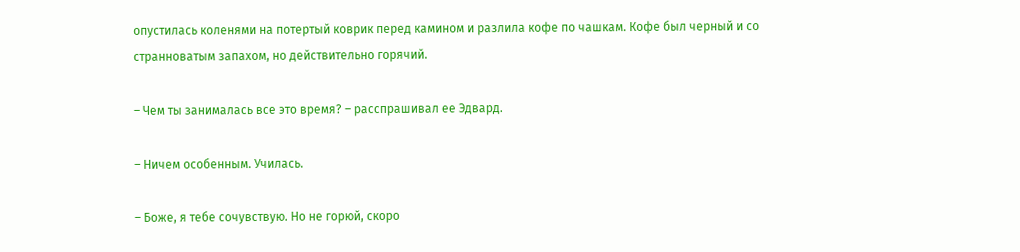опустилась коленями на потертый коврик перед камином и разлила кофе по чашкам. Кофе был черный и со странноватым запахом, но действительно горячий.

– Чем ты занималась все это время? – расспрашивал ее Эдвард.

– Ничем особенным. Училась.

– Боже, я тебе сочувствую. Но не горюй, скоро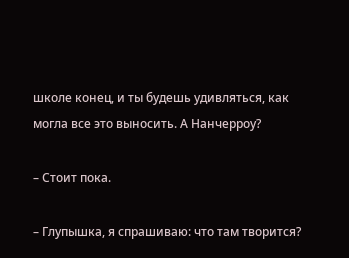школе конец, и ты будешь удивляться, как могла все это выносить. А Нанчерроу?

– Стоит пока.

– Глупышка, я спрашиваю: что там творится?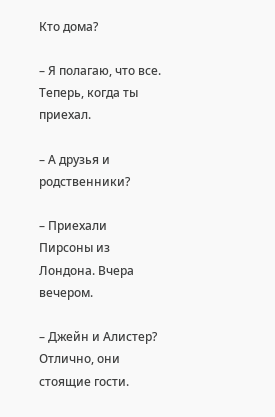Кто дома?

– Я полагаю, что все. Теперь, когда ты приехал.

– А друзья и родственники?

– Приехали Пирсоны из Лондона. Вчера вечером.

– Джейн и Алистер? Отлично, они стоящие гости.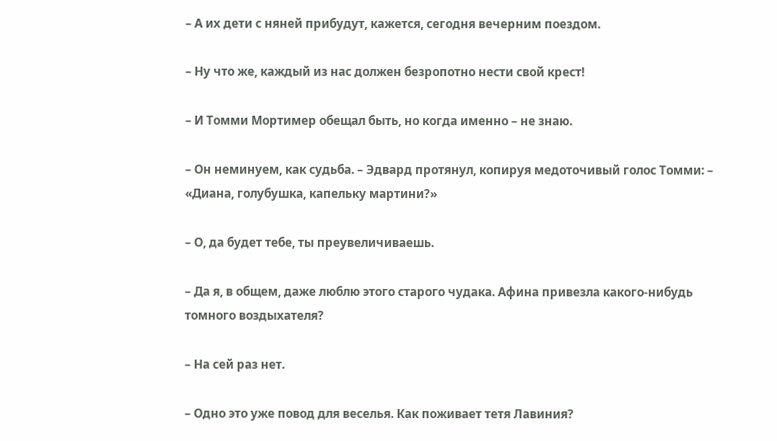– А их дети с няней прибудут, кажется, сегодня вечерним поездом.

– Ну что же, каждый из нас должен безропотно нести свой крест!

– И Томми Мортимер обещал быть, но когда именно – не знаю.

– Он неминуем, как судьба. – Эдвард протянул, копируя медоточивый голос Томми: – «Диана, голубушка, капельку мартини?»

– О, да будет тебе, ты преувеличиваешь.

– Да я, в общем, даже люблю этого старого чудака. Афина привезла какого-нибудь томного воздыхателя?

– На сей раз нет.

– Одно это уже повод для веселья. Как поживает тетя Лавиния?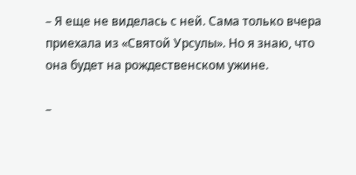– Я еще не виделась с ней. Сама только вчера приехала из «Святой Урсулы». Но я знаю, что она будет на рождественском ужине.

–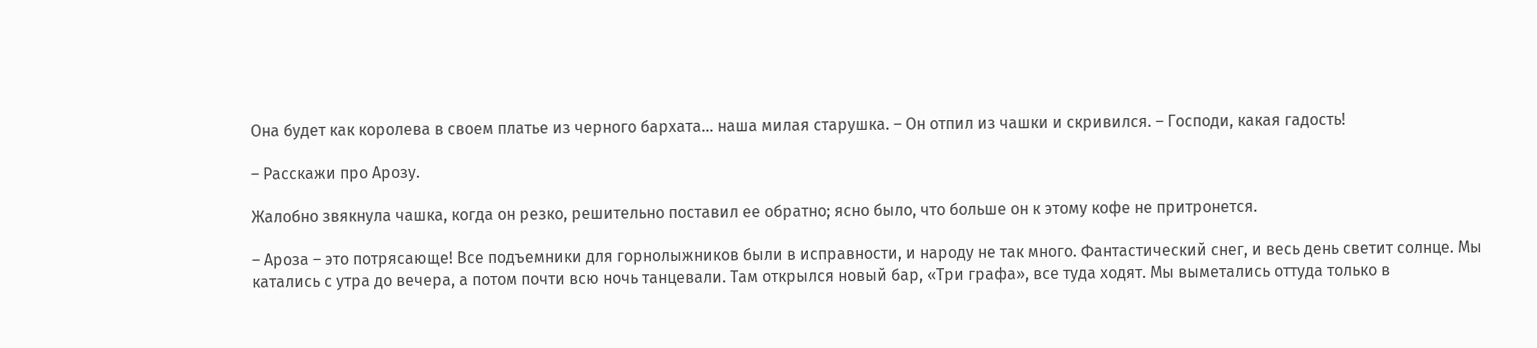Она будет как королева в своем платье из черного бархата… наша милая старушка. – Он отпил из чашки и скривился. – Господи, какая гадость!

– Расскажи про Арозу.

Жалобно звякнула чашка, когда он резко, решительно поставил ее обратно; ясно было, что больше он к этому кофе не притронется.

– Ароза – это потрясающе! Все подъемники для горнолыжников были в исправности, и народу не так много. Фантастический снег, и весь день светит солнце. Мы катались с утра до вечера, а потом почти всю ночь танцевали. Там открылся новый бар, «Три графа», все туда ходят. Мы выметались оттуда только в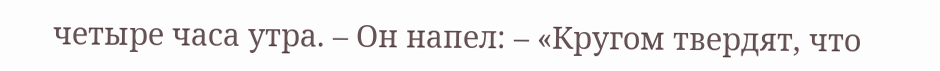четыре часа утра. – Он напел: – «Кругом твердят, что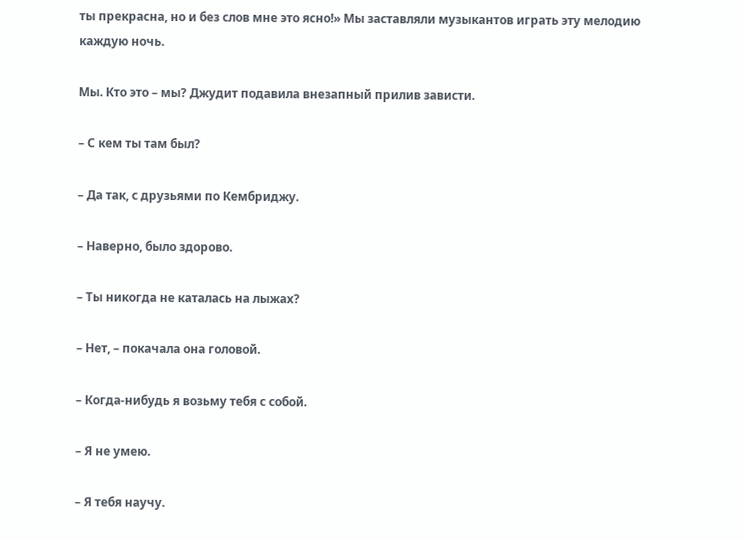ты прекрасна, но и без слов мне это ясно!» Мы заставляли музыкантов играть эту мелодию каждую ночь.

Мы. Кто это – мы? Джудит подавила внезапный прилив зависти.

– С кем ты там был?

– Да так, с друзьями по Кембриджу.

– Наверно, было здорово.

– Ты никогда не каталась на лыжах?

– Нет, – покачала она головой.

– Когда-нибудь я возьму тебя с собой.

– Я не умею.

– Я тебя научу.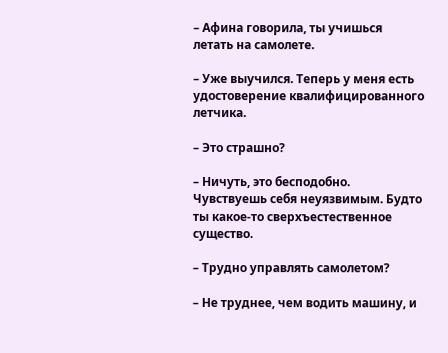– Афина говорила, ты учишься летать на самолете.

– Уже выучился. Теперь у меня есть удостоверение квалифицированного летчика.

– Это страшно?

– Ничуть, это бесподобно. Чувствуешь себя неуязвимым. Будто ты какое-то сверхъестественное существо.

– Трудно управлять самолетом?

– Не труднее, чем водить машину, и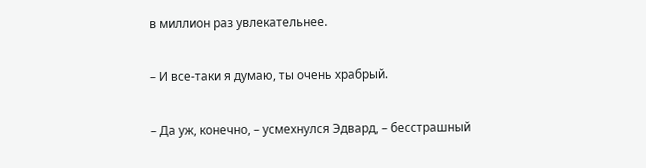в миллион раз увлекательнее.

– И все-таки я думаю, ты очень храбрый.

– Да уж, конечно, – усмехнулся Эдвард, – бесстрашный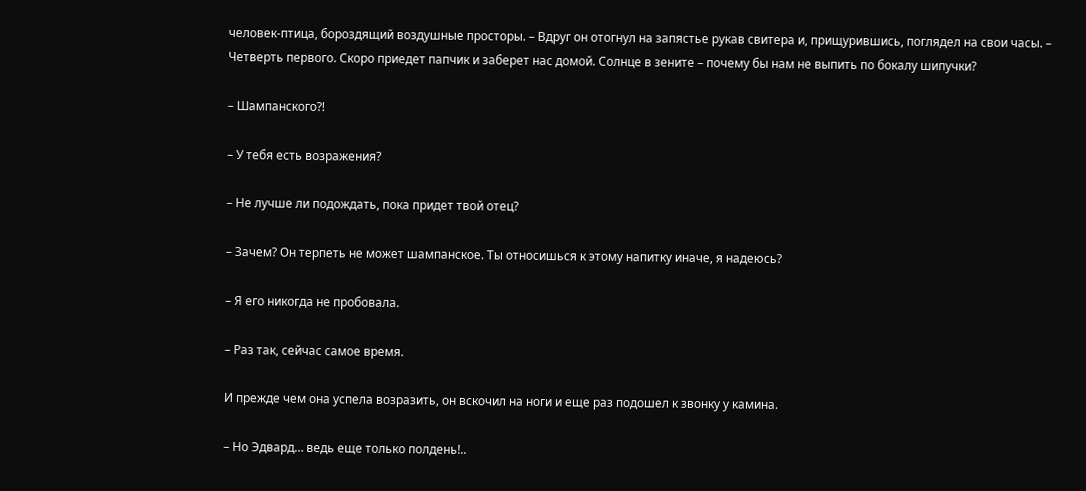человек-птица, бороздящий воздушные просторы. – Вдруг он отогнул на запястье рукав свитера и, прищурившись, поглядел на свои часы. – Четверть первого. Скоро приедет папчик и заберет нас домой. Солнце в зените – почему бы нам не выпить по бокалу шипучки?

– Шампанского?!

– У тебя есть возражения?

– Не лучше ли подождать, пока придет твой отец?

– Зачем? Он терпеть не может шампанское. Ты относишься к этому напитку иначе, я надеюсь?

– Я его никогда не пробовала.

– Раз так, сейчас самое время.

И прежде чем она успела возразить, он вскочил на ноги и еще раз подошел к звонку у камина.

– Но Эдвард… ведь еще только полдень!..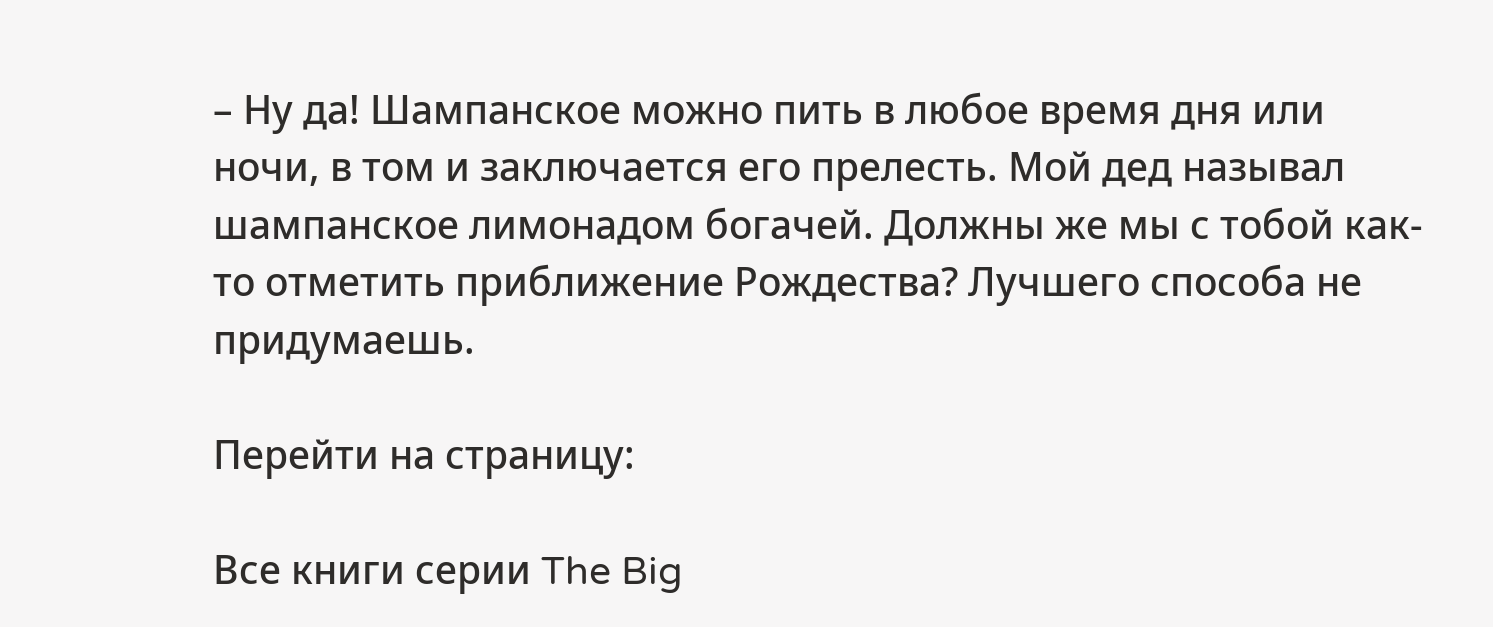– Ну да! Шампанское можно пить в любое время дня или ночи, в том и заключается его прелесть. Мой дед называл шампанское лимонадом богачей. Должны же мы с тобой как-то отметить приближение Рождества? Лучшего способа не придумаешь.

Перейти на страницу:

Все книги серии The Big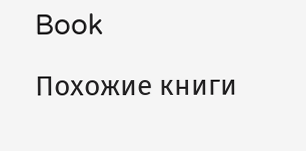Book

Похожие книги